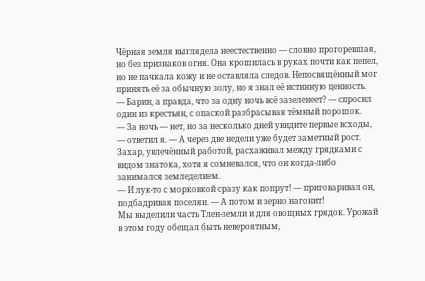Чёрная земля выглядела неестественно — словно прогоревшая, но без признаков огня. Она крошилась в руках почти как пепел, но не пачкала кожу и не оставляла следов. Непосвящённый мог принять её за обычную золу, но я знал её истинную ценность.
— Барин, а правда, что за одну ночь всё зазеленеет? — спросил один из крестьян, с опаской разбрасывая тёмный порошок.
— За ночь — нет, но за несколько дней увидите первые всходы, — ответил я. — А через две недели уже будет заметный рост.
Захар, увлечённый работой, расхаживал между грядками с видом знатока, хотя я сомневался, что он когда-либо занимался земледелием.
— И лук-то с морковкой сразу как попрут! — приговаривал он, подбадривая поселян. — А потом и зерно нагонит!
Мы выделили часть Тлен-земли и для овощных грядок. Урожай в этом году обещал быть невероятным,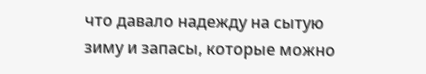что давало надежду на сытую зиму и запасы, которые можно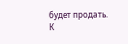будет продать.
К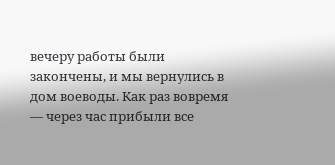вечеру работы были закончены, и мы вернулись в дом воеводы. Как раз вовремя — через час прибыли все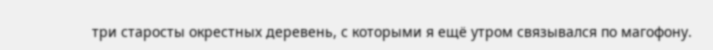три старосты окрестных деревень, с которыми я ещё утром связывался по магофону.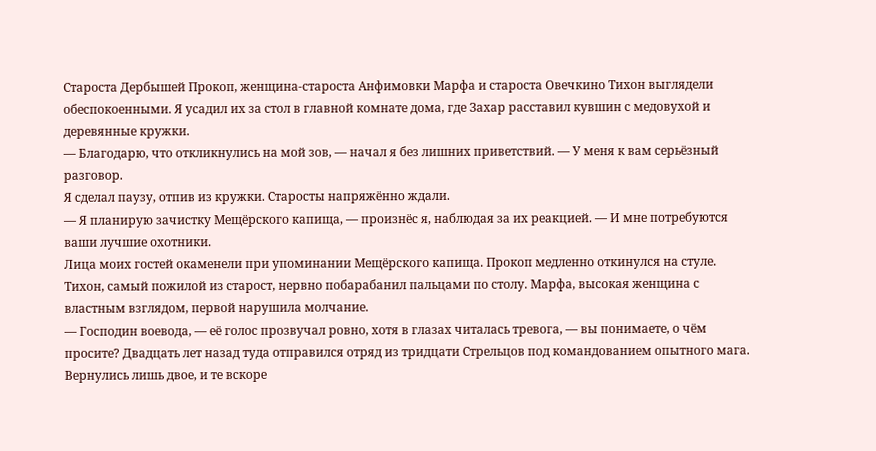Староста Дербышей Прокоп, женщина-староста Анфимовки Марфа и староста Овечкино Тихон выглядели обеспокоенными. Я усадил их за стол в главной комнате дома, где Захар расставил кувшин с медовухой и деревянные кружки.
— Благодарю, что откликнулись на мой зов, — начал я без лишних приветствий. — У меня к вам серьёзный разговор.
Я сделал паузу, отпив из кружки. Старосты напряжённо ждали.
— Я планирую зачистку Мещёрского капища, — произнёс я, наблюдая за их реакцией. — И мне потребуются ваши лучшие охотники.
Лица моих гостей окаменели при упоминании Мещёрского капища. Прокоп медленно откинулся на стуле. Тихон, самый пожилой из старост, нервно побарабанил пальцами по столу. Марфа, высокая женщина с властным взглядом, первой нарушила молчание.
— Господин воевода, — её голос прозвучал ровно, хотя в глазах читалась тревога, — вы понимаете, о чём просите? Двадцать лет назад туда отправился отряд из тридцати Стрельцов под командованием опытного мага. Вернулись лишь двое, и те вскоре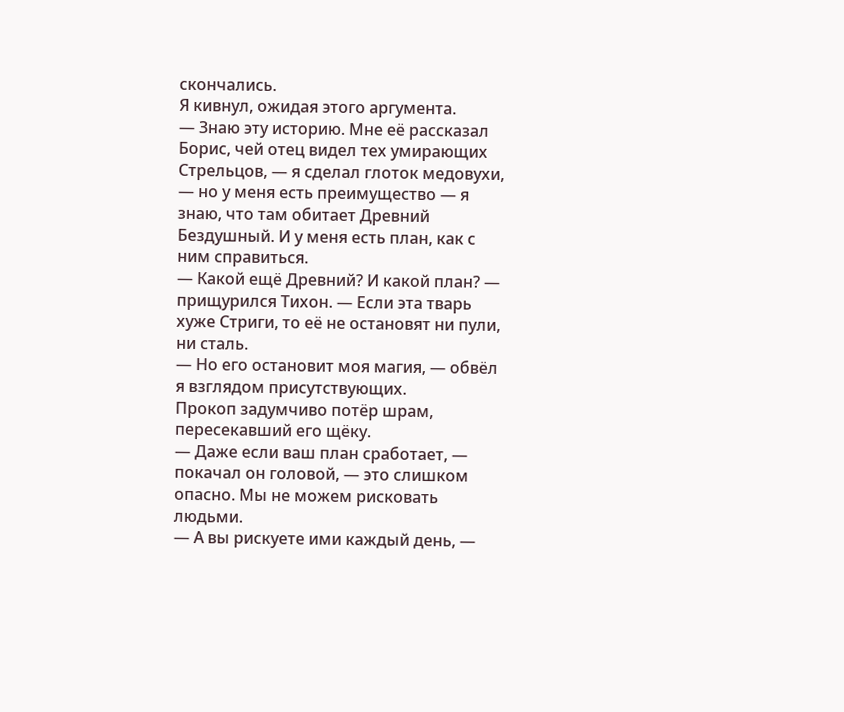скончались.
Я кивнул, ожидая этого аргумента.
— Знаю эту историю. Мне её рассказал Борис, чей отец видел тех умирающих Стрельцов, — я сделал глоток медовухи, — но у меня есть преимущество — я знаю, что там обитает Древний Бездушный. И у меня есть план, как с ним справиться.
— Какой ещё Древний? И какой план? — прищурился Тихон. — Если эта тварь хуже Стриги, то её не остановят ни пули, ни сталь.
— Но его остановит моя магия, — обвёл я взглядом присутствующих.
Прокоп задумчиво потёр шрам, пересекавший его щёку.
— Даже если ваш план сработает, — покачал он головой, — это слишком опасно. Мы не можем рисковать людьми.
— А вы рискуете ими каждый день, —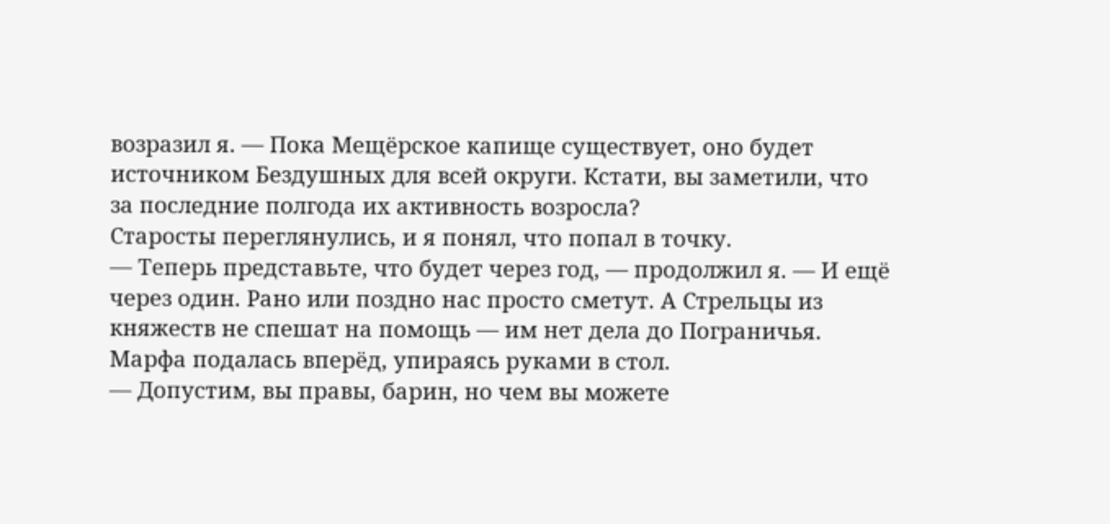возразил я. — Пока Мещёрское капище существует, оно будет источником Бездушных для всей округи. Кстати, вы заметили, что за последние полгода их активность возросла?
Старосты переглянулись, и я понял, что попал в точку.
— Теперь представьте, что будет через год, — продолжил я. — И ещё через один. Рано или поздно нас просто сметут. А Стрельцы из княжеств не спешат на помощь — им нет дела до Пограничья.
Марфа подалась вперёд, упираясь руками в стол.
— Допустим, вы правы, барин, но чем вы можете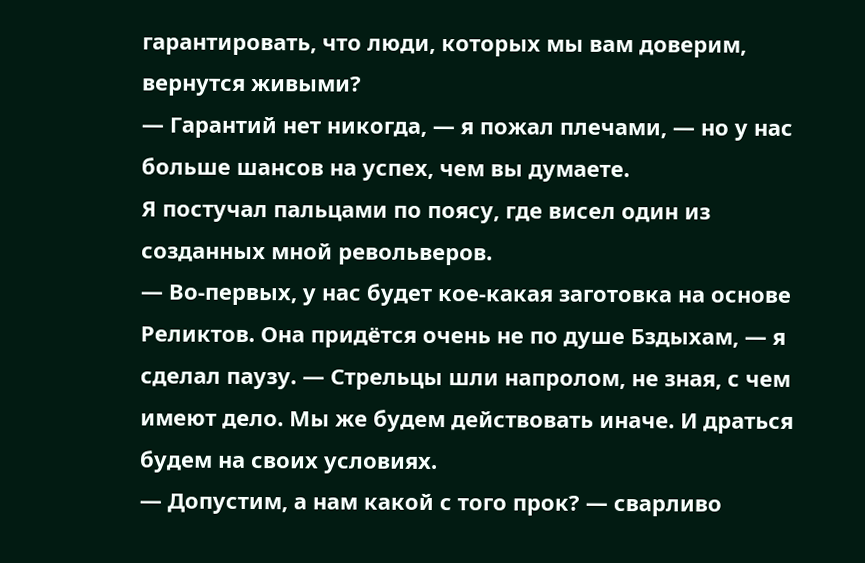гарантировать, что люди, которых мы вам доверим, вернутся живыми?
— Гарантий нет никогда, — я пожал плечами, — но у нас больше шансов на успех, чем вы думаете.
Я постучал пальцами по поясу, где висел один из созданных мной револьверов.
— Во-первых, у нас будет кое-какая заготовка на основе Реликтов. Она придётся очень не по душе Бздыхам, — я сделал паузу. — Стрельцы шли напролом, не зная, с чем имеют дело. Мы же будем действовать иначе. И драться будем на своих условиях.
— Допустим, а нам какой с того прок? — сварливо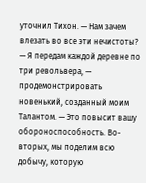уточнил Тихон. — Нам зачем влезать во все эти нечистоты?
— Я передам каждой деревне по три револьвера, — продемонстрировать новенький, созданный моим Талантом. — Это повысит вашу обороноспособность. Во-вторых, мы поделим всю добычу, которую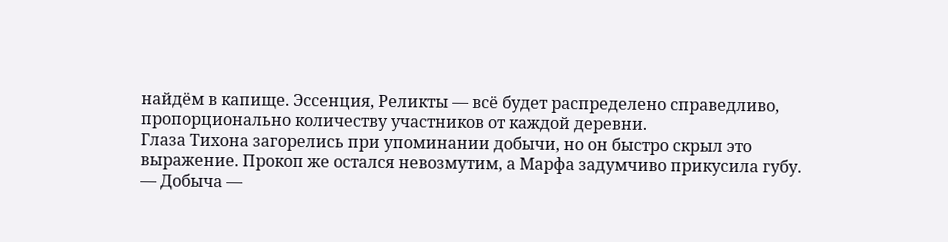найдём в капище. Эссенция, Реликты — всё будет распределено справедливо, пропорционально количеству участников от каждой деревни.
Глаза Тихона загорелись при упоминании добычи, но он быстро скрыл это выражение. Прокоп же остался невозмутим, а Марфа задумчиво прикусила губу.
— Добыча —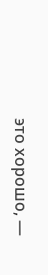это хорошо, —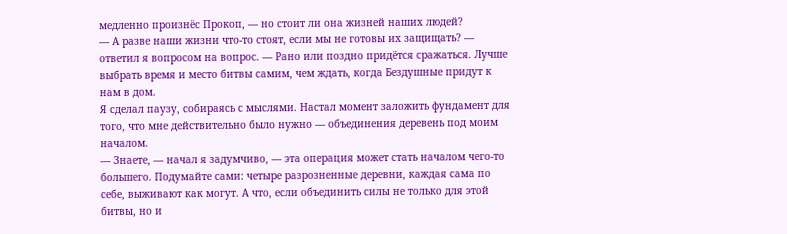медленно произнёс Прокоп, — но стоит ли она жизней наших людей?
— А разве наши жизни что-то стоят, если мы не готовы их защищать? — ответил я вопросом на вопрос. — Рано или поздно придётся сражаться. Лучше выбрать время и место битвы самим, чем ждать, когда Бездушные придут к нам в дом.
Я сделал паузу, собираясь с мыслями. Настал момент заложить фундамент для того, что мне действительно было нужно — объединения деревень под моим началом.
— Знаете, — начал я задумчиво, — эта операция может стать началом чего-то большего. Подумайте сами: четыре разрозненные деревни, каждая сама по себе, выживают как могут. А что, если объединить силы не только для этой битвы, но и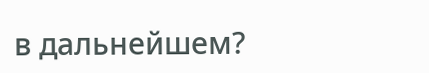в дальнейшем?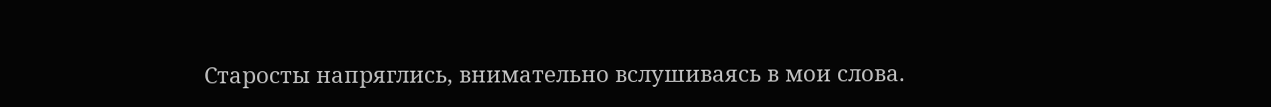Старосты напряглись, внимательно вслушиваясь в мои слова.